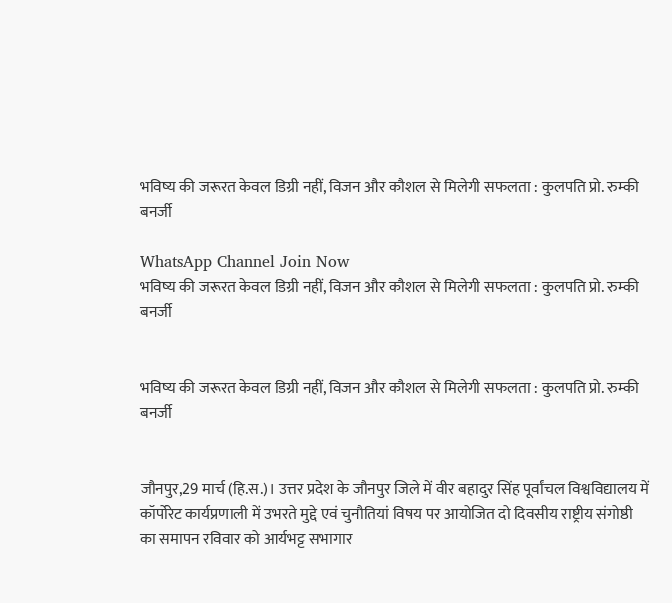भविष्य की जरूरत केवल डिग्री नहीं, विजन और कौशल से मिलेगी सफलता : कुलपति प्रो. रुम्की बनर्जी

WhatsApp Channel Join Now
भविष्य की जरूरत केवल डिग्री नहीं, विजन और कौशल से मिलेगी सफलता : कुलपति प्रो. रुम्की बनर्जी


भविष्य की जरूरत केवल डिग्री नहीं, विजन और कौशल से मिलेगी सफलता : कुलपति प्रो. रुम्की बनर्जी


जौनपुर,29 मार्च (हि.स.)। उत्तर प्रदेश के जौनपुर जिले में वीर बहादुर सिंह पूर्वांचल विश्वविद्यालय में कॉर्पोरेट कार्यप्रणाली में उभरते मुद्दे एवं चुनौतियां विषय पर आयोजित दो दिवसीय राष्ट्रीय संगोष्ठी का समापन रविवार को आर्यभट्ट सभागार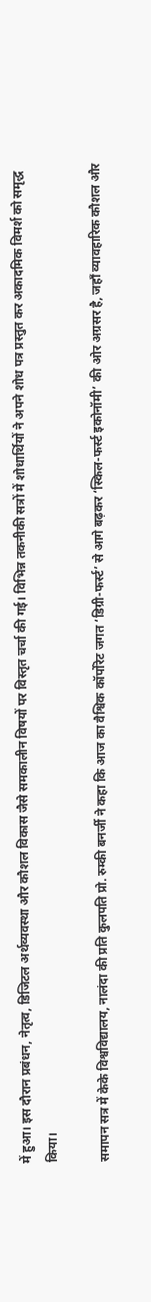में हुआ। इस दौरान प्रबंधन, नेतृत्व, डिजिटल अर्थव्यवस्था और कौशल विकास जैसे समकालीन विषयों पर विस्तृत चर्चा की गई। विभिन्न तकनीकी सत्रों में शोधार्थियों ने अपने शोध पत्र प्रस्तुत कर अकादमिक विमर्श को समृद्ध किया।

समापन सत्र में केके विश्वविद्यालय, नालंदा की प्रति कुलपति प्रो. रुम्की बनर्जी ने कहा कि आज का वैश्विक कॉर्पोरेट जगत ‘डिग्री-फर्स्ट’ से आगे बढ़कर ‘स्किल-फर्स्ट इकोनॉमी’ की ओर अग्रसर है, जहाँ व्यावहारिक कौशल और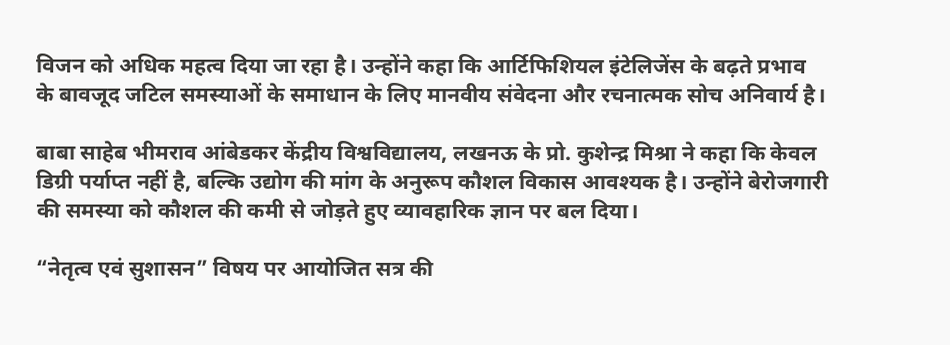विजन को अधिक महत्व दिया जा रहा है। उन्होंने कहा कि आर्टिफिशियल इंटेलिजेंस के बढ़ते प्रभाव के बावजूद जटिल समस्याओं के समाधान के लिए मानवीय संवेदना और रचनात्मक सोच अनिवार्य है।

बाबा साहेब भीमराव आंबेडकर केंद्रीय विश्वविद्यालय, लखनऊ के प्रो. कुशेन्द्र मिश्रा ने कहा कि केवल डिग्री पर्याप्त नहीं है, बल्कि उद्योग की मांग के अनुरूप कौशल विकास आवश्यक है। उन्होंने बेरोजगारी की समस्या को कौशल की कमी से जोड़ते हुए व्यावहारिक ज्ञान पर बल दिया।

“नेतृत्व एवं सुशासन” विषय पर आयोजित सत्र की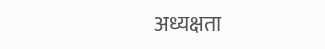अध्यक्षता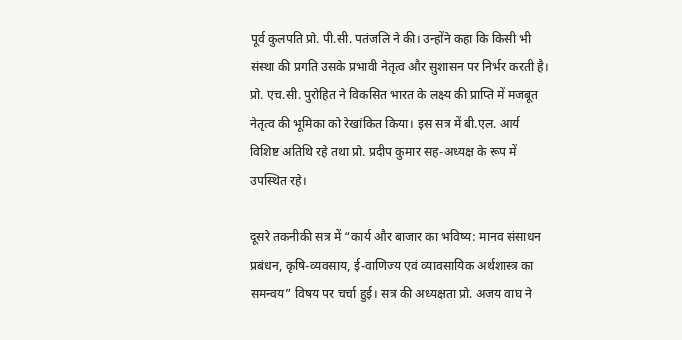पूर्व कुलपति प्रो. पी.सी. पतंजलि ने की। उन्होंने कहा कि किसी भी संस्था की प्रगति उसके प्रभावी नेतृत्व और सुशासन पर निर्भर करती है। प्रो. एच.सी. पुरोहित ने विकसित भारत के लक्ष्य की प्राप्ति में मजबूत नेतृत्व की भूमिका को रेखांकित किया। इस सत्र में बी.एल. आर्य विशिष्ट अतिथि रहे तथा प्रो. प्रदीप कुमार सह-अध्यक्ष के रूप में उपस्थित रहे।

दूसरे तकनीकी सत्र में “कार्य और बाजार का भविष्य: मानव संसाधन प्रबंधन, कृषि-व्यवसाय, ई-वाणिज्य एवं व्यावसायिक अर्थशास्त्र का समन्वय” विषय पर चर्चा हुई। सत्र की अध्यक्षता प्रो. अजय वाघ ने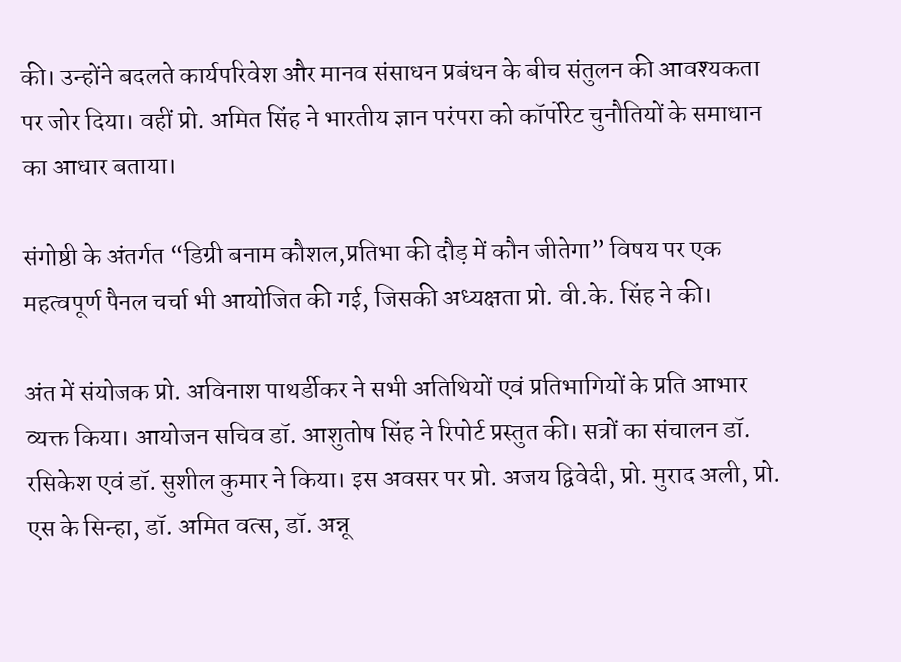की। उन्होंने बदलते कार्यपरिवेश और मानव संसाधन प्रबंधन के बीच संतुलन की आवश्यकता पर जोर दिया। वहीं प्रो. अमित सिंह ने भारतीय ज्ञान परंपरा को कॉर्पोरेट चुनौतियों के समाधान का आधार बताया।

संगोष्ठी के अंतर्गत “डिग्री बनाम कौशल,प्रतिभा की दौड़ में कौन जीतेगा” विषय पर एक महत्वपूर्ण पैनल चर्चा भी आयोजित की गई, जिसकी अध्यक्षता प्रो. वी.के. सिंह ने की।

अंत में संयोजक प्रो. अविनाश पाथर्डीकर ने सभी अतिथियों एवं प्रतिभागियों के प्रति आभार व्यक्त किया। आयोजन सचिव डॉ. आशुतोष सिंह ने रिपोर्ट प्रस्तुत की। सत्रों का संचालन डॉ. रसिकेश एवं डॉ. सुशील कुमार ने किया। इस अवसर पर प्रो. अजय द्विवेदी, प्रो. मुराद अली, प्रो. एस के सिन्हा, डॉ. अमित वत्स, डॉ. अन्नू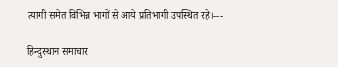त्यागी समेत विभिन्न भागों से आये प्रतिभागी उपस्थित रहे।---

हिन्दुस्थान समाचार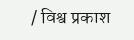/ विश्व प्रकाश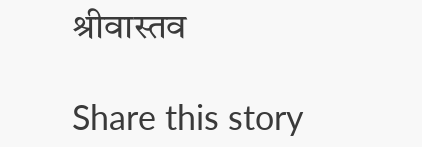श्रीवास्तव

Share this story